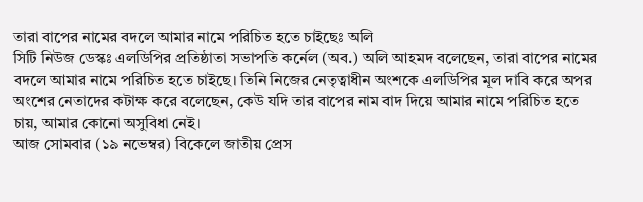তারা বাপের নামের বদলে আমার নামে পরিচিত হতে চাইছেঃ অলি
সিটি নিউজ ডেস্কঃ এলডিপির প্রতিষ্ঠাতা সভাপতি কর্নেল (অব.) অলি আহমদ বলেছেন, তারা বাপের নামের বদলে আমার নামে পরিচিত হতে চাইছে। তিনি নিজের নেতৃত্বাধীন অংশকে এলডিপির মূল দাবি করে অপর অংশের নেতাদের কটাক্ষ করে বলেছেন, কেউ যদি তার বাপের নাম বাদ দিয়ে আমার নামে পরিচিত হতে চায়, আমার কোনো অসুবিধা নেই।
আজ সোমবার (১৯ নভেম্বর) বিকেলে জাতীয় প্রেস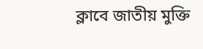ক্লাবে জাতীয় মুক্তি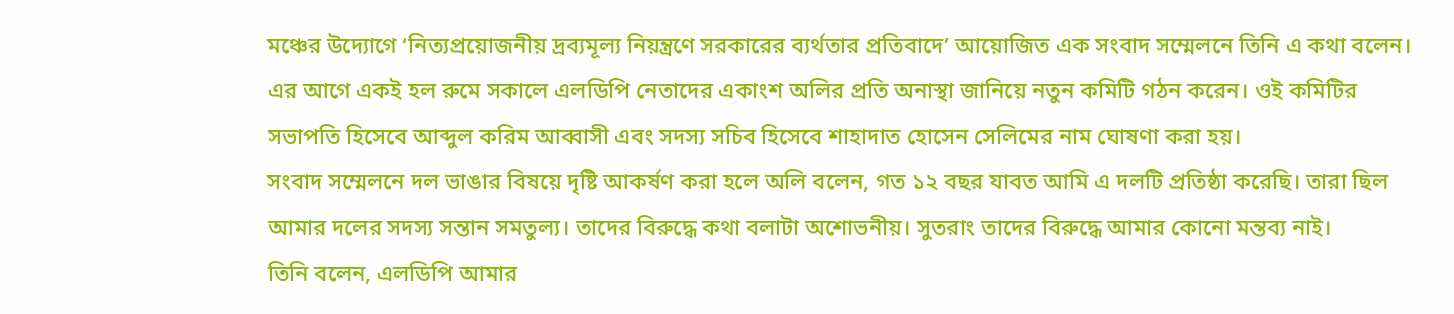মঞ্চের উদ্যোগে ‘নিত্যপ্রয়োজনীয় দ্রব্যমূল্য নিয়ন্ত্রণে সরকারের ব্যর্থতার প্রতিবাদে’ আয়োজিত এক সংবাদ সম্মেলনে তিনি এ কথা বলেন।
এর আগে একই হল রুমে সকালে এলডিপি নেতাদের একাংশ অলির প্রতি অনাস্থা জানিয়ে নতুন কমিটি গঠন করেন। ওই কমিটির সভাপতি হিসেবে আব্দুল করিম আব্বাসী এবং সদস্য সচিব হিসেবে শাহাদাত হোসেন সেলিমের নাম ঘোষণা করা হয়।
সংবাদ সম্মেলনে দল ভাঙার বিষয়ে দৃষ্টি আকর্ষণ করা হলে অলি বলেন, গত ১২ বছর যাবত আমি এ দলটি প্রতিষ্ঠা করেছি। তারা ছিল আমার দলের সদস্য সন্তান সমতুল্য। তাদের বিরুদ্ধে কথা বলাটা অশোভনীয়। সুতরাং তাদের বিরুদ্ধে আমার কোনো মন্তব্য নাই।
তিনি বলেন, এলডিপি আমার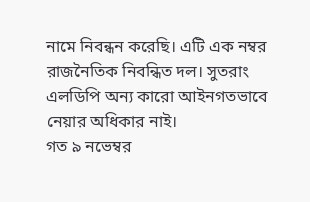নামে নিবন্ধন করেছি। এটি এক নম্বর রাজনৈতিক নিবন্ধিত দল। সুতরাং এলডিপি অন্য কারো আইনগতভাবে নেয়ার অধিকার নাই।
গত ৯ নভেম্বর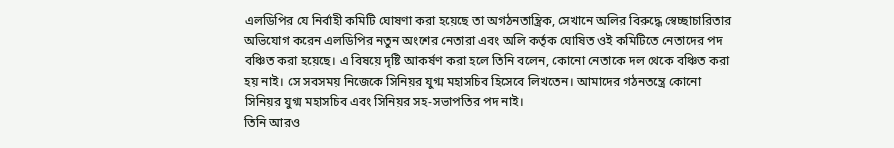এলডিপির যে নির্বাহী কমিটি ঘোষণা করা হয়েছে তা অগঠনতান্ত্রিক, সেখানে অলির বিরুদ্ধে স্বেচ্ছাচারিতার অভিযোগ করেন এলডিপির নতুন অংশের নেতারা এবং অলি কর্তৃক ঘোষিত ওই কমিটিতে নেতাদের পদ বঞ্চিত করা হয়েছে। এ বিষয়ে দৃষ্টি আকর্ষণ করা হলে তিনি বলেন, কোনো নেতাকে দল থেকে বঞ্চিত করা হয় নাই। সে সবসময় নিজেকে সিনিয়র যুগ্ম মহাসচিব হিসেবে লিখতেন। আমাদের গঠনতন্ত্রে কোনো সিনিয়র যুগ্ম মহাসচিব এবং সিনিয়র সহ-সভাপতির পদ নাই।
তিনি আরও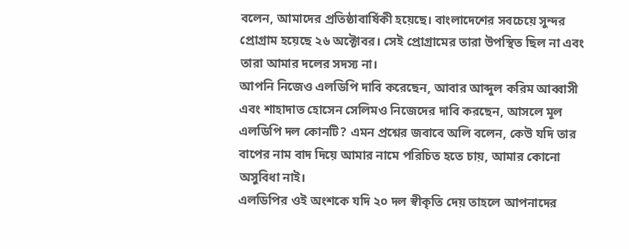বলেন, আমাদের প্রতিষ্ঠাবার্ষিকী হয়েছে। বাংলাদেশের সবচেয়ে সুন্দর প্রোগ্রাম হয়েছে ২৬ অক্টোবর। সেই প্রোগ্রামের তারা উপস্থিত ছিল না এবং তারা আমার দলের সদস্য না।
আপনি নিজেও এলডিপি দাবি করেছেন, আবার আব্দুল করিম আব্বাসী এবং শাহাদাত হোসেন সেলিমও নিজেদের দাবি করছেন, আসলে মূল এলডিপি দল কোনটি? এমন প্রশ্নের জবাবে অলি বলেন, কেউ যদি তার বাপের নাম বাদ দিয়ে আমার নামে পরিচিত হতে চায়, আমার কোনো অসুবিধা নাই।
এলডিপির ওই অংশকে যদি ২০ দল স্বীকৃতি দেয় তাহলে আপনাদের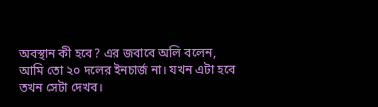অবস্থান কী হবে? এর জবাবে অলি বলেন, আমি তো ২০ দলের ইনচার্জ না। যখন এটা হবে তখন সেটা দেখব।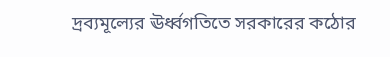দ্রব্যমূল্যের ঊর্ধ্বগতিতে সরকারের কঠোর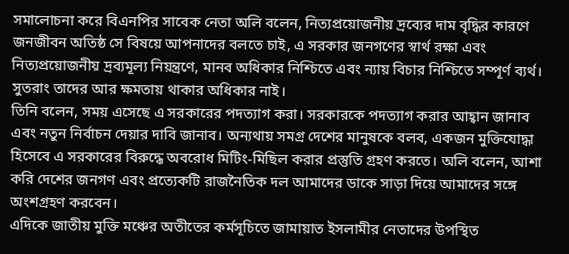সমালোচনা করে বিএনপির সাবেক নেতা অলি বলেন, নিত্যপ্রয়োজনীয় দ্রব্যের দাম বৃদ্ধির কারণে জনজীবন অতিষ্ঠ সে বিষয়ে আপনাদের বলতে চাই, এ সরকার জনগণের স্বার্থ রক্ষা এবং নিত্যপ্রয়োজনীয় দ্রব্যমূল্য নিয়ন্ত্রণে, মানব অধিকার নিশ্চিতে এবং ন্যায় বিচার নিশ্চিতে সম্পূর্ণ ব্যর্থ। সুতরাং তাদের আর ক্ষমতায় থাকার অধিকার নাই।
তিনি বলেন, সময় এসেছে এ সরকারের পদত্যাগ করা। সরকারকে পদত্যাগ করার আহ্বান জানাব এবং নতুন নির্বাচন দেয়ার দাবি জানাব। অন্যথায় সমগ্র দেশের মানুষকে বলব, একজন মুক্তিযোদ্ধা হিসেবে এ সরকারের বিরুদ্ধে অবরোধ মিটিং-মিছিল করার প্রস্তুতি গ্রহণ করতে। অলি বলেন, আশা করি দেশের জনগণ এবং প্রত্যেকটি রাজনৈতিক দল আমাদের ডাকে সাড়া দিয়ে আমাদের সঙ্গে অংশগ্রহণ করবেন।
এদিকে জাতীয় মুক্তি মঞ্চের অতীতের কর্মসূচিতে জামায়াত ইসলামীর নেতাদের উপস্থিত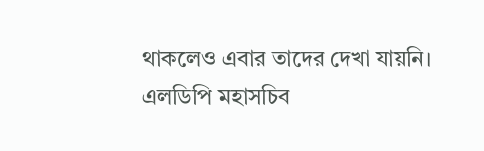থাকলেও এবার তাদের দেখা যায়নি। এলডিপি মহাসচিব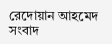রেদোয়ান আহমেদ সংবাদ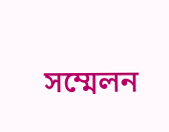সম্মেলন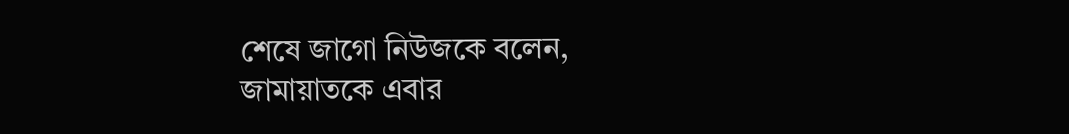শেষে জাগো নিউজকে বলেন, জামায়াতকে এবার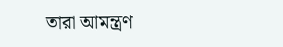তারা আমন্ত্রণ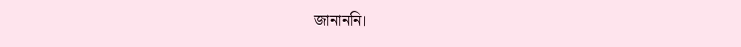জানাননি।